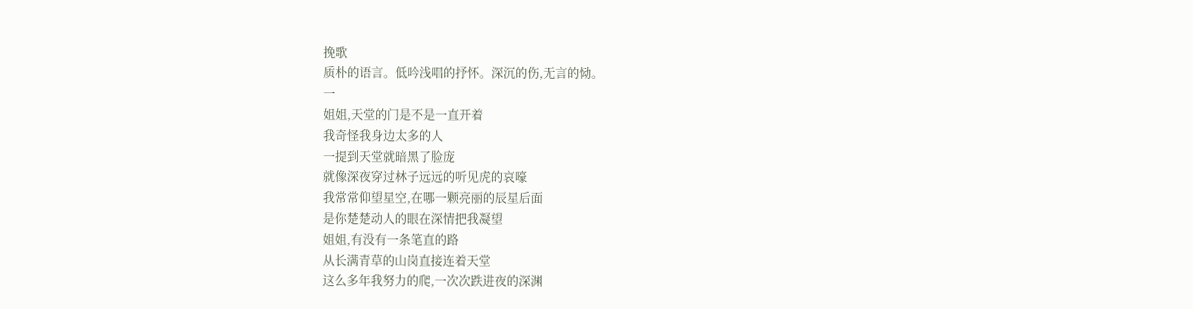挽歌
质朴的语言。低吟浅唱的抒怀。深沉的伤,无言的恸。
一
姐姐,天堂的门是不是一直开着
我奇怪我身边太多的人
一提到天堂就暗黑了脸庞
就像深夜穿过林子远远的听见虎的哀嚎
我常常仰望星空,在哪一颗亮丽的辰星后面
是你楚楚动人的眼在深情把我凝望
姐姐,有没有一条笔直的路
从长满青草的山岗直接连着天堂
这么多年我努力的爬,一次次跌进夜的深渊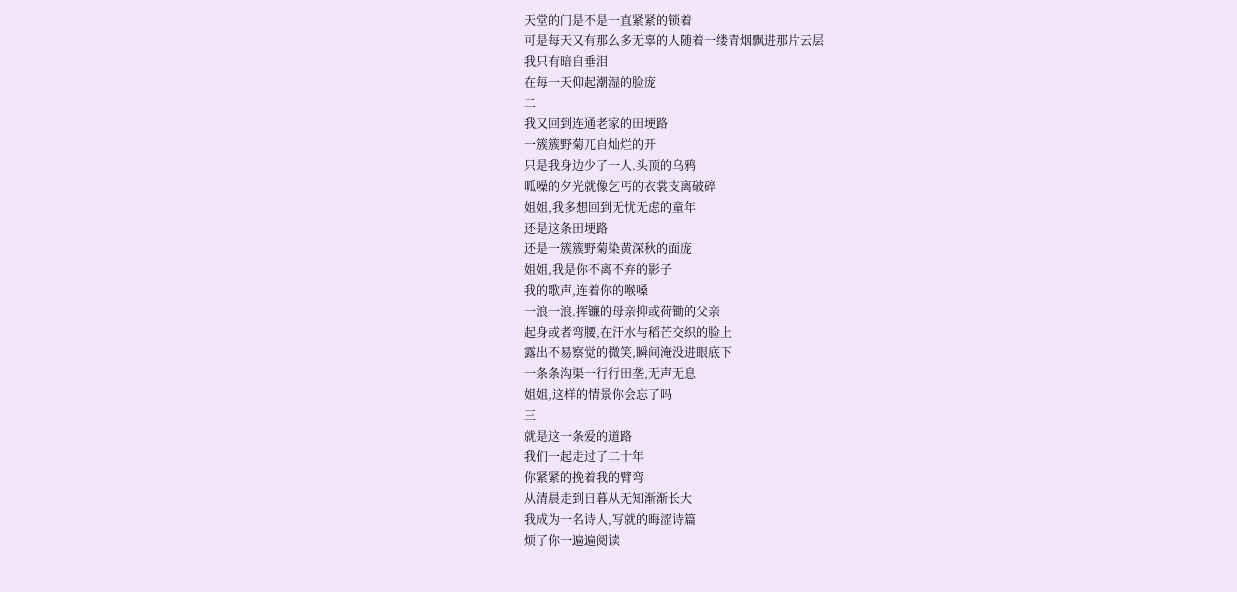天堂的门是不是一直紧紧的锁着
可是每天又有那么多无辜的人随着一缕青烟飘进那片云层
我只有暗自垂泪
在每一天仰起潮湿的脸庞
二
我又回到连通老家的田埂路
一簇簇野菊兀自灿烂的开
只是我身边少了一人.头顶的乌鸦
呱噪的夕光就像乞丐的衣裳支离破碎
姐姐,我多想回到无忧无虑的童年
还是这条田埂路
还是一簇簇野菊染黄深秋的面庞
姐姐,我是你不离不弃的影子
我的歌声,连着你的喉嗓
一浪一浪.挥镰的母亲抑或荷锄的父亲
起身或者弯腰,在汗水与稻芒交织的脸上
露出不易察觉的微笑,瞬间淹没进眼底下
一条条沟渠一行行田垄,无声无息
姐姐,这样的情景你会忘了吗
三
就是这一条爱的道路
我们一起走过了二十年
你紧紧的挽着我的臂弯
从清晨走到日暮从无知渐渐长大
我成为一名诗人,写就的晦涩诗篇
烦了你一遍遍阅读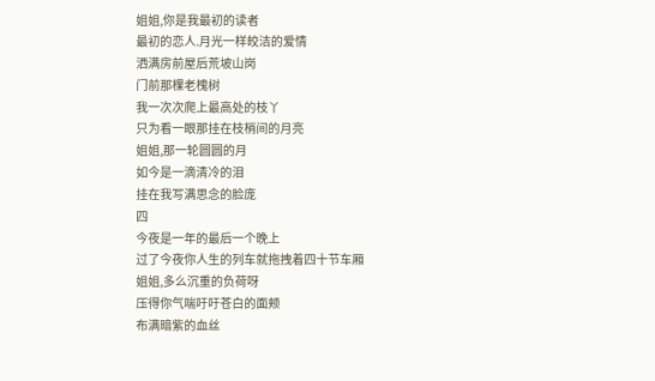姐姐,你是我最初的读者
最初的恋人.月光一样皎洁的爱情
洒满房前屋后荒坡山岗
门前那棵老槐树
我一次次爬上最高处的枝丫
只为看一眼那挂在枝梢间的月亮
姐姐,那一轮圆圆的月
如今是一滴清冷的泪
挂在我写满思念的脸庞
四
今夜是一年的最后一个晚上
过了今夜你人生的列车就拖拽着四十节车厢
姐姐,多么沉重的负荷呀
压得你气喘吁吁苍白的面颊
布满暗紫的血丝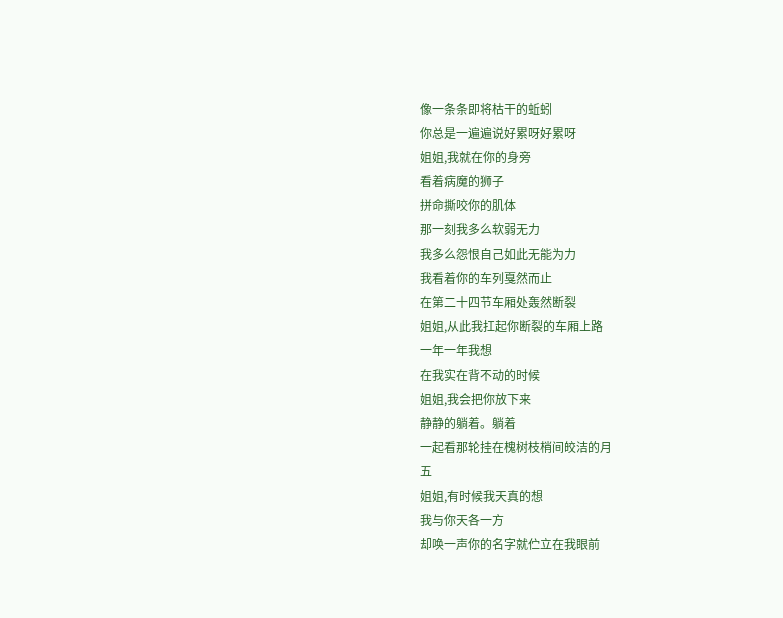像一条条即将枯干的蚯蚓
你总是一遍遍说好累呀好累呀
姐姐,我就在你的身旁
看着病魔的狮子
拼命撕咬你的肌体
那一刻我多么软弱无力
我多么怨恨自己如此无能为力
我看着你的车列戛然而止
在第二十四节车厢处轰然断裂
姐姐,从此我扛起你断裂的车厢上路
一年一年我想
在我实在背不动的时候
姐姐,我会把你放下来
静静的躺着。躺着
一起看那轮挂在槐树枝梢间皎洁的月
五
姐姐,有时候我天真的想
我与你天各一方
却唤一声你的名字就伫立在我眼前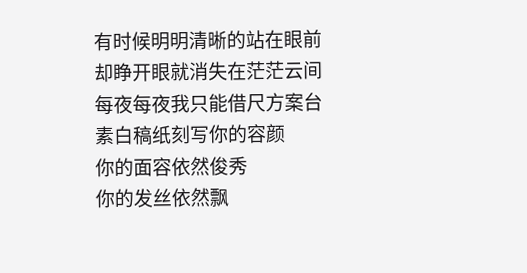有时候明明清晰的站在眼前
却睁开眼就消失在茫茫云间
每夜每夜我只能借尺方案台
素白稿纸刻写你的容颜
你的面容依然俊秀
你的发丝依然飘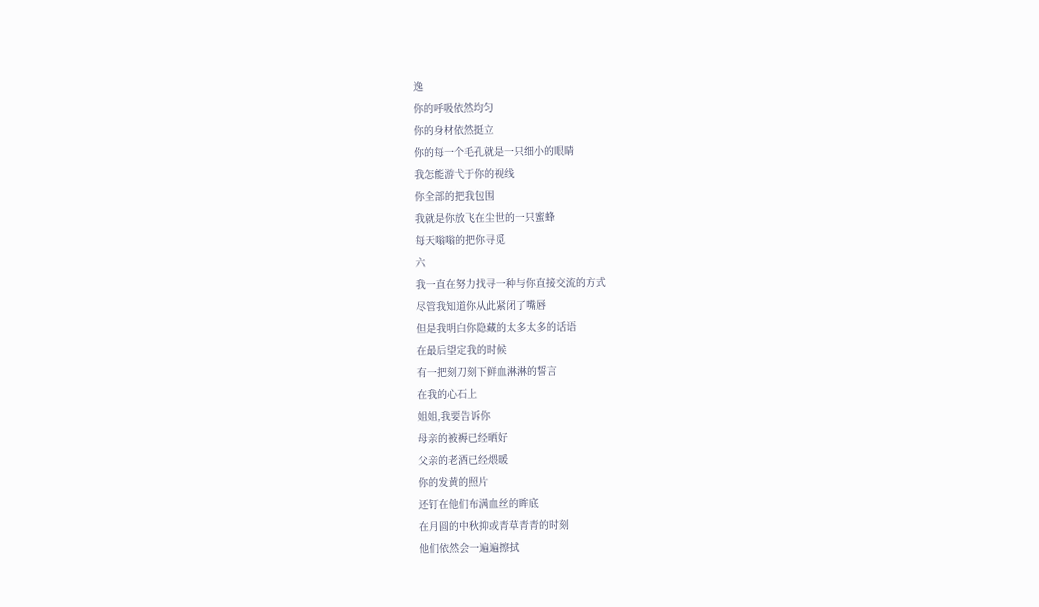逸
你的呼吸依然均匀
你的身材依然挺立
你的每一个毛孔就是一只细小的眼睛
我怎能游弋于你的视线
你全部的把我包围
我就是你放飞在尘世的一只蜜蜂
每天嗡嗡的把你寻觅
六
我一直在努力找寻一种与你直接交流的方式
尽管我知道你从此紧闭了嘴唇
但是我明白你隐藏的太多太多的话语
在最后望定我的时候
有一把刻刀刻下鲜血淋淋的誓言
在我的心石上
姐姐,我要告诉你
母亲的被褥已经晒好
父亲的老酒已经煨暖
你的发黄的照片
还钉在他们布满血丝的眸底
在月圆的中秋抑或青草青青的时刻
他们依然会一遍遍擦拭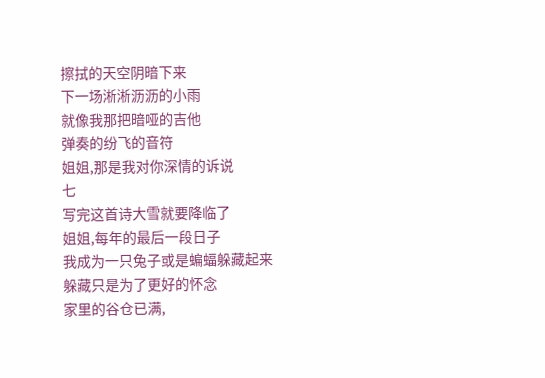擦拭的天空阴暗下来
下一场淅淅沥沥的小雨
就像我那把暗哑的吉他
弹奏的纷飞的音符
姐姐,那是我对你深情的诉说
七
写完这首诗大雪就要降临了
姐姐,每年的最后一段日子
我成为一只兔子或是蝙蝠躲藏起来
躲藏只是为了更好的怀念
家里的谷仓已满,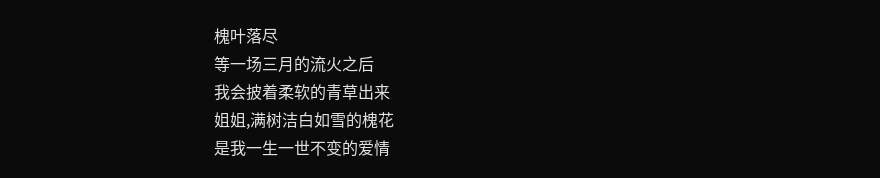槐叶落尽
等一场三月的流火之后
我会披着柔软的青草出来
姐姐,满树洁白如雪的槐花
是我一生一世不变的爱情